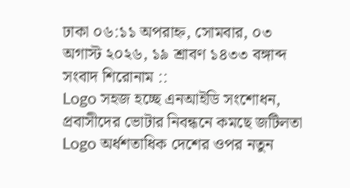ঢাকা ০৬:১১ অপরাহ্ন, সোমবার, ০৩ অগাস্ট ২০২৬, ১৯ শ্রাবণ ১৪৩৩ বঙ্গাব্দ
সংবাদ শিরোনাম ::
Logo সহজ হচ্ছে এনআইডি সংশোধন, প্রবাসীদের ভোটার নিবন্ধনে কমছে জটিলতা Logo অর্ধশতাধিক দেশের ওপর নতুন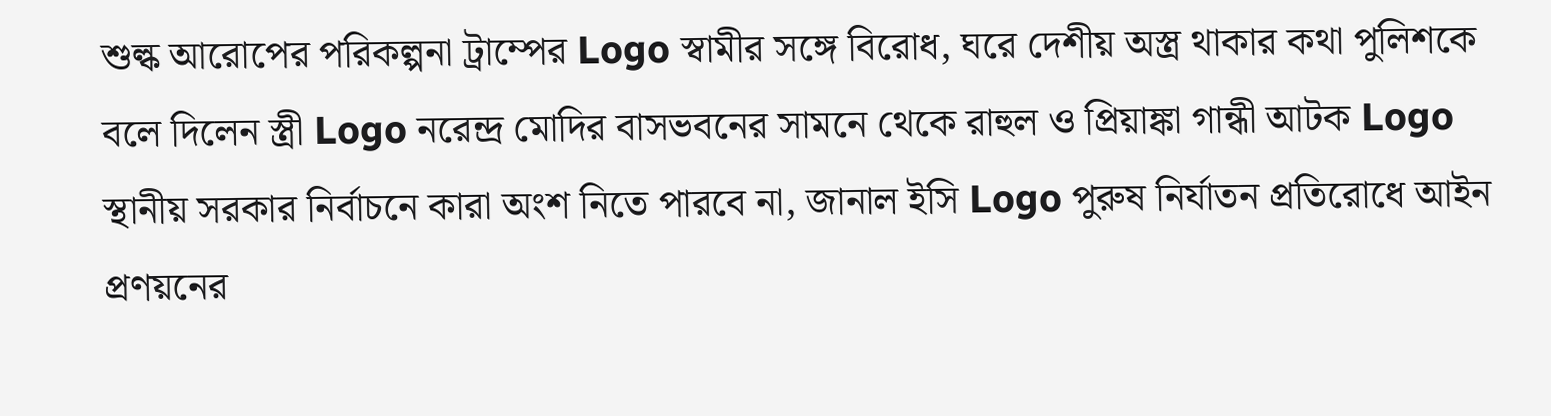শুল্ক আরোপের পরিকল্পনা ট্রাম্পের Logo স্বামীর সঙ্গে বিরোধ, ঘরে দেশীয় অস্ত্র থাকার কথা পুলিশকে বলে দিলেন স্ত্রী Logo নরেন্দ্র মোদির বাসভবনের সামনে থেকে রাহুল ও প্রিয়াঙ্কা গান্ধী আটক Logo স্থানীয় সরকার নির্বাচনে কারা অংশ নিতে পারবে না, জানাল ইসি Logo পুরুষ নির্যাতন প্রতিরোধে আইন প্রণয়নের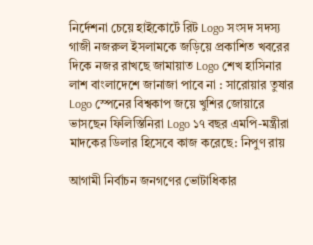নির্দেশনা চেয়ে হাইকোর্টে রিট Logo সংসদ সদস্য গাজী নজরুল ইসলামকে জড়িয়ে প্রকাশিত খবরের দিকে নজর রাখছে জামায়াত Logo শেখ হাসিনার লাশ বাংলাদেশে জানাজা পাবে না : সারোয়ার তুষার Logo স্পেনের বিশ্বকাপ জয়ে খুশির জোয়ারে ভাসছেন ফিলিস্তিনিরা Logo ১৭ বছর এমপি-মন্ত্রীরা মাদকের ডিলার হিসেবে কাজ করেছে: নিপুণ রায়

আগামী নির্বাচন জনগণের ভোটাধিকার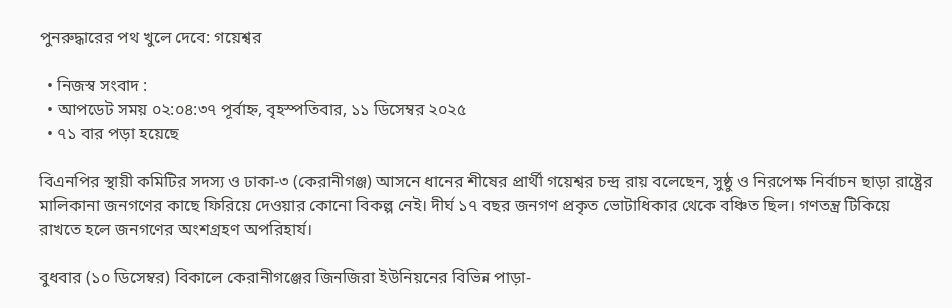পুনরুদ্ধারের পথ খুলে দেবে: গয়েশ্বর

  • নিজস্ব সংবাদ :
  • আপডেট সময় ০২:০৪:৩৭ পূর্বাহ্ন, বৃহস্পতিবার, ১১ ডিসেম্বর ২০২৫
  • ৭১ বার পড়া হয়েছে

বিএনপির স্থায়ী কমিটির সদস্য ও ঢাকা-৩ (কেরানীগঞ্জ) আসনে ধানের শীষের প্রার্থী গয়েশ্বর চন্দ্র রায় বলেছেন, সুষ্ঠু ও নিরপেক্ষ নির্বাচন ছাড়া রাষ্ট্রের মালিকানা জনগণের কাছে ফিরিয়ে দেওয়ার কোনো বিকল্প নেই। দীর্ঘ ১৭ বছর জনগণ প্রকৃত ভোটাধিকার থেকে বঞ্চিত ছিল। গণতন্ত্র টিকিয়ে রাখতে হলে জনগণের অংশগ্রহণ অপরিহার্য।

বুধবার (১০ ডিসেম্বর) বিকালে কেরানীগঞ্জের জিনজিরা ইউনিয়নের বিভিন্ন পাড়া-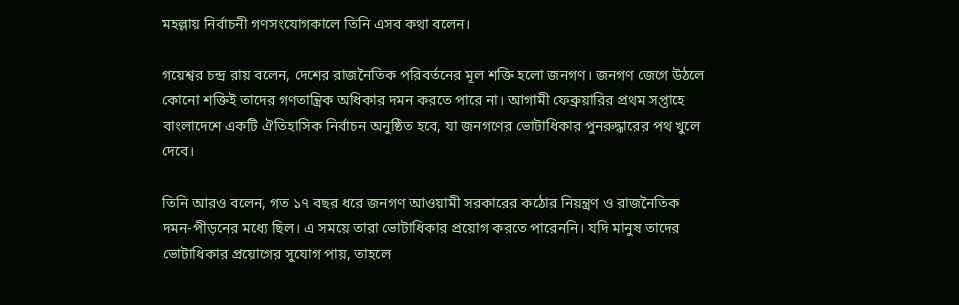মহল্লায় নির্বাচনী গণসংযোগকালে তিনি এসব কথা বলেন।

গয়েশ্বর চন্দ্র রায় বলেন, দেশের রাজনৈতিক পরিবর্তনের মূল শক্তি হলো জনগণ। জনগণ জেগে উঠলে কোনো শক্তিই তাদের গণতান্ত্রিক অধিকার দমন করতে পারে না। আগামী ফেব্রুয়ারির প্রথম সপ্তাহে বাংলাদেশে একটি ঐতিহাসিক নির্বাচন অনুষ্ঠিত হবে, যা জনগণের ভোটাধিকার পুনরুদ্ধারের পথ খুলে দেবে।

তিনি আরও বলেন, গত ১৭ বছর ধরে জনগণ আওয়ামী সরকারের কঠোর নিয়ন্ত্রণ ও রাজনৈতিক দমন-পীড়নের মধ্যে ছিল। এ সময়ে তারা ভোটাধিকার প্রয়োগ করতে পারেননি। যদি মানুষ তাদের ভোটাধিকার প্রয়োগের সুযোগ পায়, তাহলে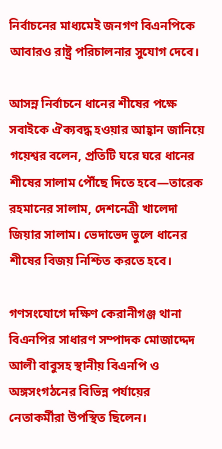নির্বাচনের মাধ্যমেই জনগণ বিএনপিকে আবারও রাষ্ট্র পরিচালনার সুযোগ দেবে।

আসন্ন নির্বাচনে ধানের শীষের পক্ষে সবাইকে ঐক্যবদ্ধ হওয়ার আহ্বান জানিয়ে গয়েশ্বর বলেন, প্রতিটি ঘরে ঘরে ধানের শীষের সালাম পৌঁছে দিতে হবে—তারেক রহমানের সালাম, দেশনেত্রী খালেদা জিয়ার সালাম। ভেদাভেদ ভুলে ধানের শীষের বিজয় নিশ্চিত করতে হবে।

গণসংযোগে দক্ষিণ কেরানীগঞ্জ থানা বিএনপির সাধারণ সম্পাদক মোজাদ্দেদ আলী বাবুসহ স্থানীয় বিএনপি ও অঙ্গসংগঠনের বিভিন্ন পর্যায়ের নেতাকর্মীরা উপস্থিত ছিলেন।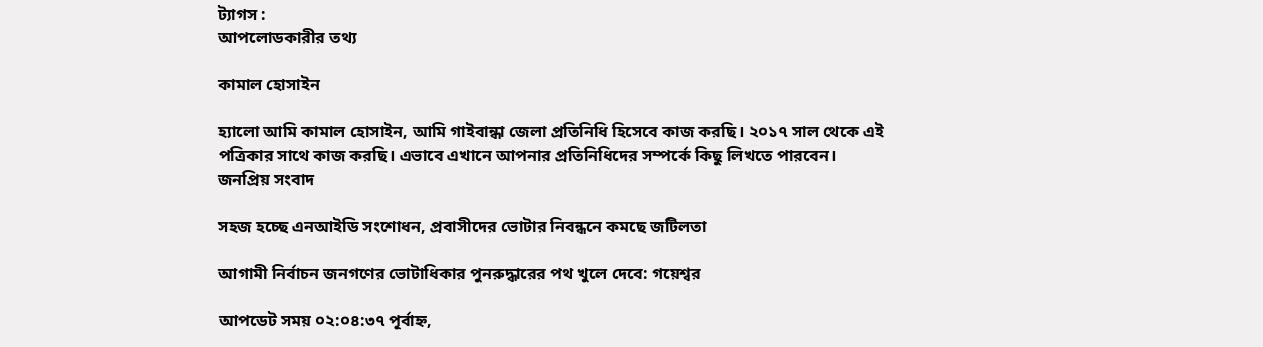ট্যাগস :
আপলোডকারীর তথ্য

কামাল হোসাইন

হ্যালো আমি কামাল হোসাইন, আমি গাইবান্ধা জেলা প্রতিনিধি হিসেবে কাজ করছি। ২০১৭ সাল থেকে এই পত্রিকার সাথে কাজ করছি। এভাবে এখানে আপনার প্রতিনিধিদের সম্পর্কে কিছু লিখতে পারবেন।
জনপ্রিয় সংবাদ

সহজ হচ্ছে এনআইডি সংশোধন, প্রবাসীদের ভোটার নিবন্ধনে কমছে জটিলতা

আগামী নির্বাচন জনগণের ভোটাধিকার পুনরুদ্ধারের পথ খুলে দেবে: গয়েশ্বর

আপডেট সময় ০২:০৪:৩৭ পূর্বাহ্ন,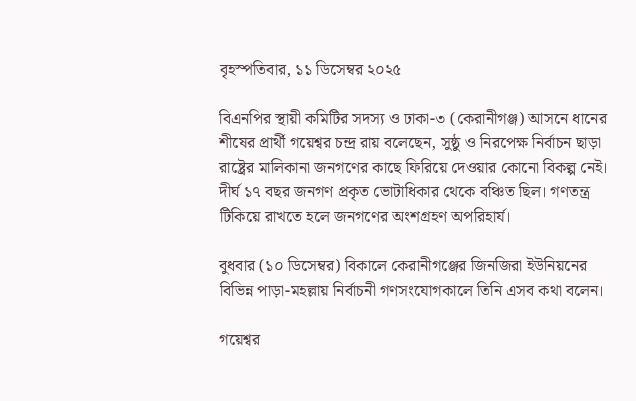বৃহস্পতিবার, ১১ ডিসেম্বর ২০২৫

বিএনপির স্থায়ী কমিটির সদস্য ও ঢাকা-৩ (কেরানীগঞ্জ) আসনে ধানের শীষের প্রার্থী গয়েশ্বর চন্দ্র রায় বলেছেন, সুষ্ঠু ও নিরপেক্ষ নির্বাচন ছাড়া রাষ্ট্রের মালিকানা জনগণের কাছে ফিরিয়ে দেওয়ার কোনো বিকল্প নেই। দীর্ঘ ১৭ বছর জনগণ প্রকৃত ভোটাধিকার থেকে বঞ্চিত ছিল। গণতন্ত্র টিকিয়ে রাখতে হলে জনগণের অংশগ্রহণ অপরিহার্য।

বুধবার (১০ ডিসেম্বর) বিকালে কেরানীগঞ্জের জিনজিরা ইউনিয়নের বিভিন্ন পাড়া-মহল্লায় নির্বাচনী গণসংযোগকালে তিনি এসব কথা বলেন।

গয়েশ্বর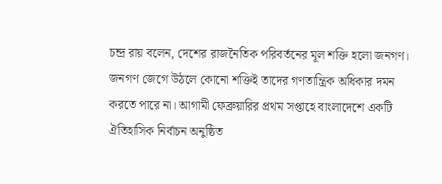চন্দ্র রায় বলেন, দেশের রাজনৈতিক পরিবর্তনের মূল শক্তি হলো জনগণ। জনগণ জেগে উঠলে কোনো শক্তিই তাদের গণতান্ত্রিক অধিকার দমন করতে পারে না। আগামী ফেব্রুয়ারির প্রথম সপ্তাহে বাংলাদেশে একটি ঐতিহাসিক নির্বাচন অনুষ্ঠিত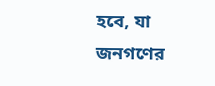হবে, যা জনগণের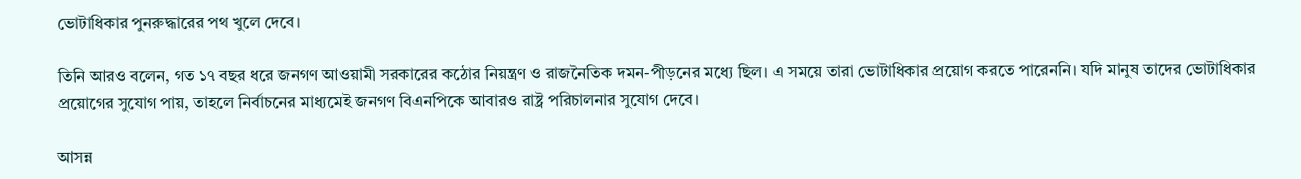ভোটাধিকার পুনরুদ্ধারের পথ খুলে দেবে।

তিনি আরও বলেন, গত ১৭ বছর ধরে জনগণ আওয়ামী সরকারের কঠোর নিয়ন্ত্রণ ও রাজনৈতিক দমন-পীড়নের মধ্যে ছিল। এ সময়ে তারা ভোটাধিকার প্রয়োগ করতে পারেননি। যদি মানুষ তাদের ভোটাধিকার প্রয়োগের সুযোগ পায়, তাহলে নির্বাচনের মাধ্যমেই জনগণ বিএনপিকে আবারও রাষ্ট্র পরিচালনার সুযোগ দেবে।

আসন্ন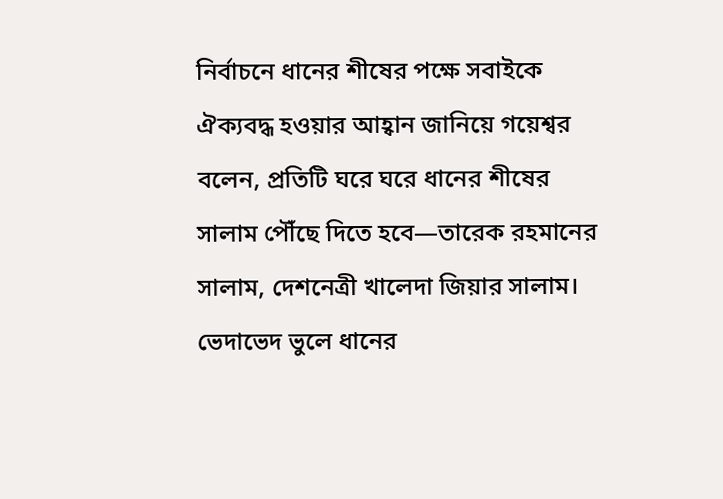নির্বাচনে ধানের শীষের পক্ষে সবাইকে ঐক্যবদ্ধ হওয়ার আহ্বান জানিয়ে গয়েশ্বর বলেন, প্রতিটি ঘরে ঘরে ধানের শীষের সালাম পৌঁছে দিতে হবে—তারেক রহমানের সালাম, দেশনেত্রী খালেদা জিয়ার সালাম। ভেদাভেদ ভুলে ধানের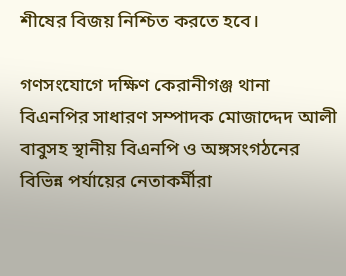শীষের বিজয় নিশ্চিত করতে হবে।

গণসংযোগে দক্ষিণ কেরানীগঞ্জ থানা বিএনপির সাধারণ সম্পাদক মোজাদ্দেদ আলী বাবুসহ স্থানীয় বিএনপি ও অঙ্গসংগঠনের বিভিন্ন পর্যায়ের নেতাকর্মীরা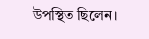উপস্থিত ছিলেন।